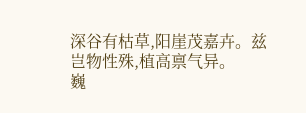深谷有枯草,阳崖茂嘉卉。兹岂物性殊,植高禀气异。
巍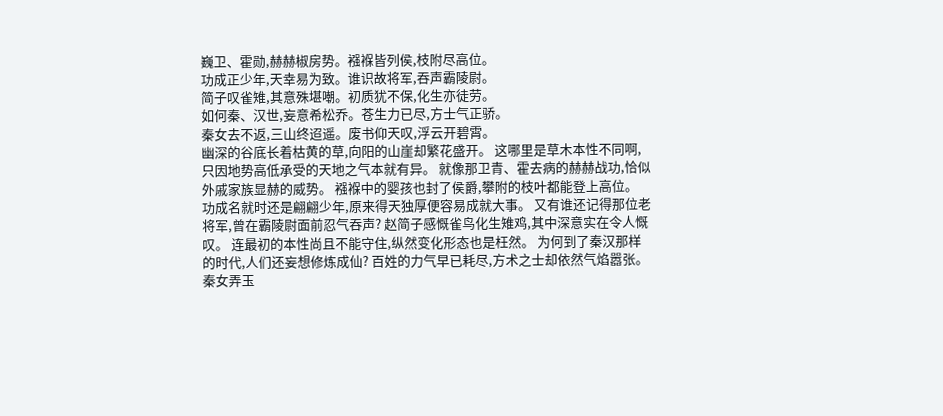巍卫、霍勋,赫赫椒房势。襁褓皆列侯,枝附尽高位。
功成正少年,天幸易为致。谁识故将军,吞声霸陵尉。
简子叹雀雉,其意殊堪嘲。初质犹不保,化生亦徒劳。
如何秦、汉世,妄意希松乔。苍生力已尽,方士气正骄。
秦女去不返,三山终迢遥。废书仰天叹,浮云开碧霄。
幽深的谷底长着枯黄的草,向阳的山崖却繁花盛开。 这哪里是草木本性不同啊,只因地势高低承受的天地之气本就有异。 就像那卫青、霍去病的赫赫战功,恰似外戚家族显赫的威势。 襁褓中的婴孩也封了侯爵,攀附的枝叶都能登上高位。 功成名就时还是翩翩少年,原来得天独厚便容易成就大事。 又有谁还记得那位老将军,曾在霸陵尉面前忍气吞声? 赵简子感慨雀鸟化生雉鸡,其中深意实在令人慨叹。 连最初的本性尚且不能守住,纵然变化形态也是枉然。 为何到了秦汉那样的时代,人们还妄想修炼成仙? 百姓的力气早已耗尽,方术之士却依然气焰嚣张。 秦女弄玉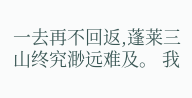一去再不回返,蓬莱三山终究渺远难及。 我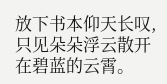放下书本仰天长叹,只见朵朵浮云散开在碧蓝的云霄。